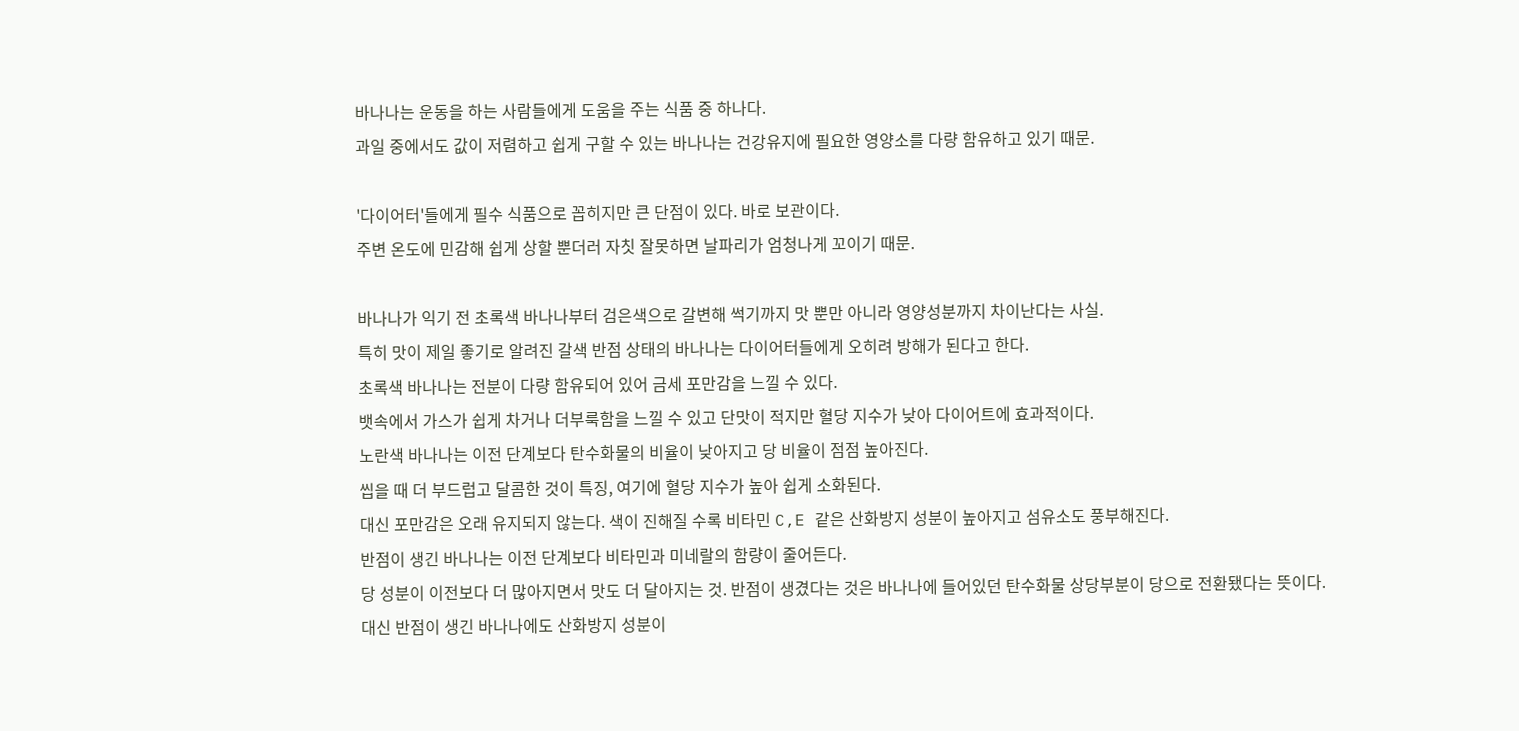바나나는 운동을 하는 사람들에게 도움을 주는 식품 중 하나다.
과일 중에서도 값이 저렴하고 쉽게 구할 수 있는 바나나는 건강유지에 필요한 영양소를 다량 함유하고 있기 때문.

'다이어터'들에게 필수 식품으로 꼽히지만 큰 단점이 있다. 바로 보관이다.
주변 온도에 민감해 쉽게 상할 뿐더러 자칫 잘못하면 날파리가 엄청나게 꼬이기 때문.

바나나가 익기 전 초록색 바나나부터 검은색으로 갈변해 썩기까지 맛 뿐만 아니라 영양성분까지 차이난다는 사실.
특히 맛이 제일 좋기로 알려진 갈색 반점 상태의 바나나는 다이어터들에게 오히려 방해가 된다고 한다.
초록색 바나나는 전분이 다량 함유되어 있어 금세 포만감을 느낄 수 있다.
뱃속에서 가스가 쉽게 차거나 더부룩함을 느낄 수 있고 단맛이 적지만 혈당 지수가 낮아 다이어트에 효과적이다.
노란색 바나나는 이전 단계보다 탄수화물의 비율이 낮아지고 당 비율이 점점 높아진다.
씹을 때 더 부드럽고 달콤한 것이 특징, 여기에 혈당 지수가 높아 쉽게 소화된다.
대신 포만감은 오래 유지되지 않는다. 색이 진해질 수록 비타민 C,E 같은 산화방지 성분이 높아지고 섬유소도 풍부해진다.
반점이 생긴 바나나는 이전 단계보다 비타민과 미네랄의 함량이 줄어든다.
당 성분이 이전보다 더 많아지면서 맛도 더 달아지는 것. 반점이 생겼다는 것은 바나나에 들어있던 탄수화물 상당부분이 당으로 전환됐다는 뜻이다.
대신 반점이 생긴 바나나에도 산화방지 성분이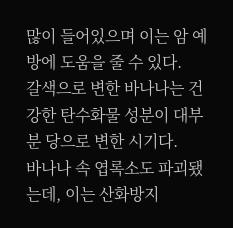많이 들어있으며 이는 암 예방에 도움을 줄 수 있다.
갈색으로 변한 바나나는 건강한 탄수화물 성분이 대부분 당으로 변한 시기다.
바나나 속 엽록소도 파괴됐는데, 이는 산화방지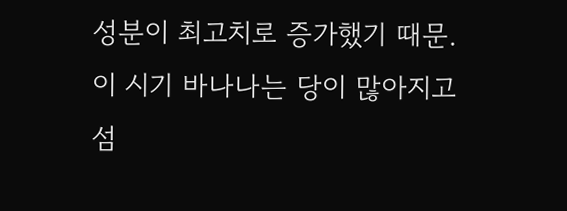성분이 최고치로 증가했기 때문.
이 시기 바나나는 당이 많아지고 섬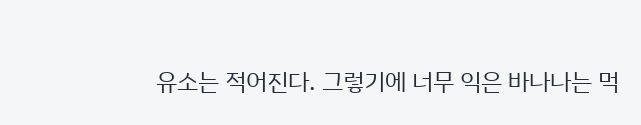유소는 적어진다. 그렇기에 너무 익은 바나나는 먹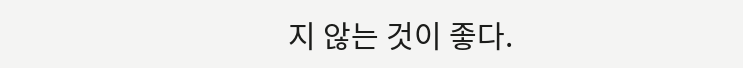지 않는 것이 좋다.